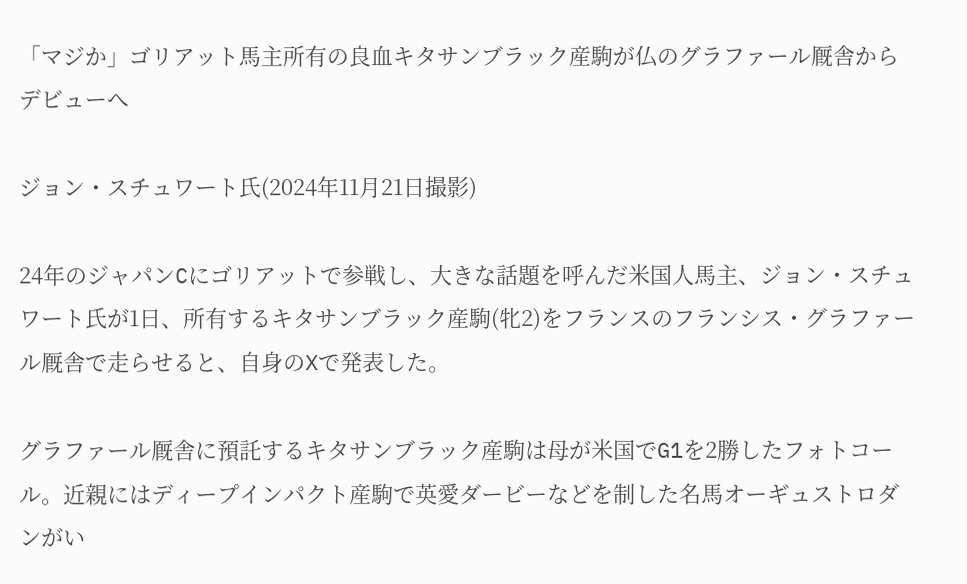「マジか」ゴリアット馬主所有の良血キタサンブラック産駒が仏のグラファール厩舎からデビューへ

ジョン・スチュワート氏(2024年11月21日撮影)

24年のジャパンCにゴリアットで参戦し、大きな話題を呼んだ米国人馬主、ジョン・スチュワート氏が1日、所有するキタサンブラック産駒(牝2)をフランスのフランシス・グラファール厩舎で走らせると、自身のXで発表した。

グラファール厩舎に預託するキタサンブラック産駒は母が米国でG1を2勝したフォトコール。近親にはディープインパクト産駒で英愛ダービーなどを制した名馬オーギュストロダンがい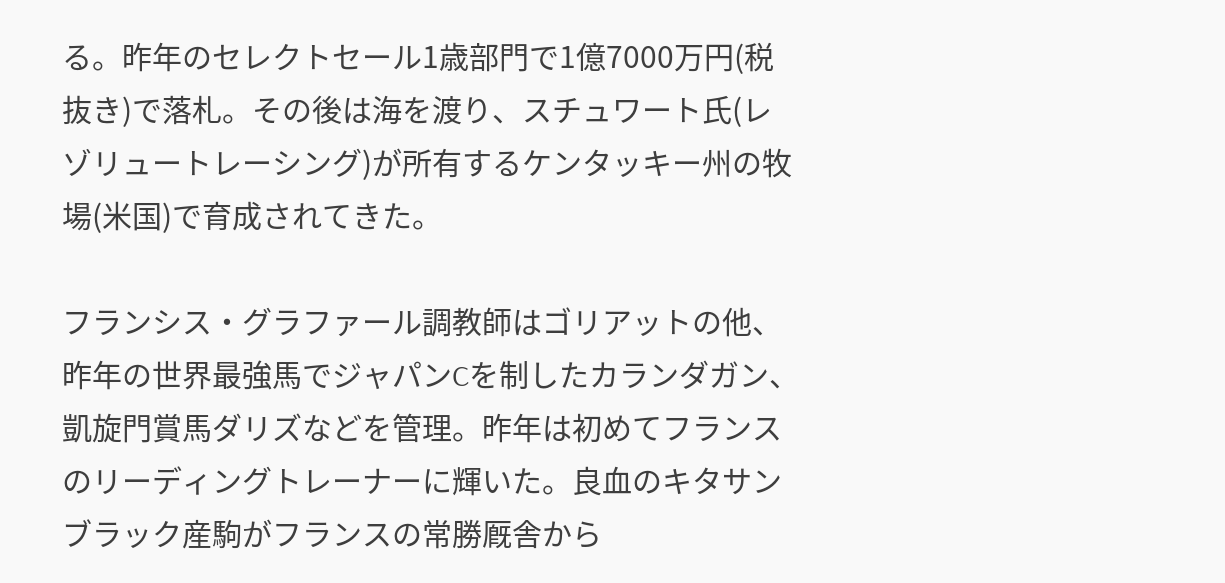る。昨年のセレクトセール1歳部門で1億7000万円(税抜き)で落札。その後は海を渡り、スチュワート氏(レゾリュートレーシング)が所有するケンタッキー州の牧場(米国)で育成されてきた。

フランシス・グラファール調教師はゴリアットの他、昨年の世界最強馬でジャパンCを制したカランダガン、凱旋門賞馬ダリズなどを管理。昨年は初めてフランスのリーディングトレーナーに輝いた。良血のキタサンブラック産駒がフランスの常勝厩舎から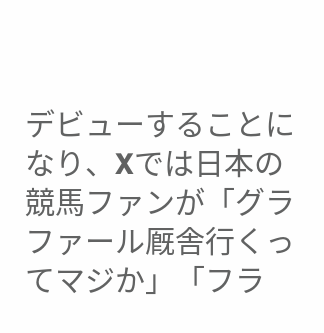デビューすることになり、Xでは日本の競馬ファンが「グラファール厩舎行くってマジか」「フラ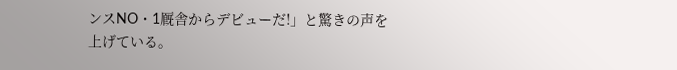ンスNO・1厩舎からデビューだ!」と驚きの声を上げている。